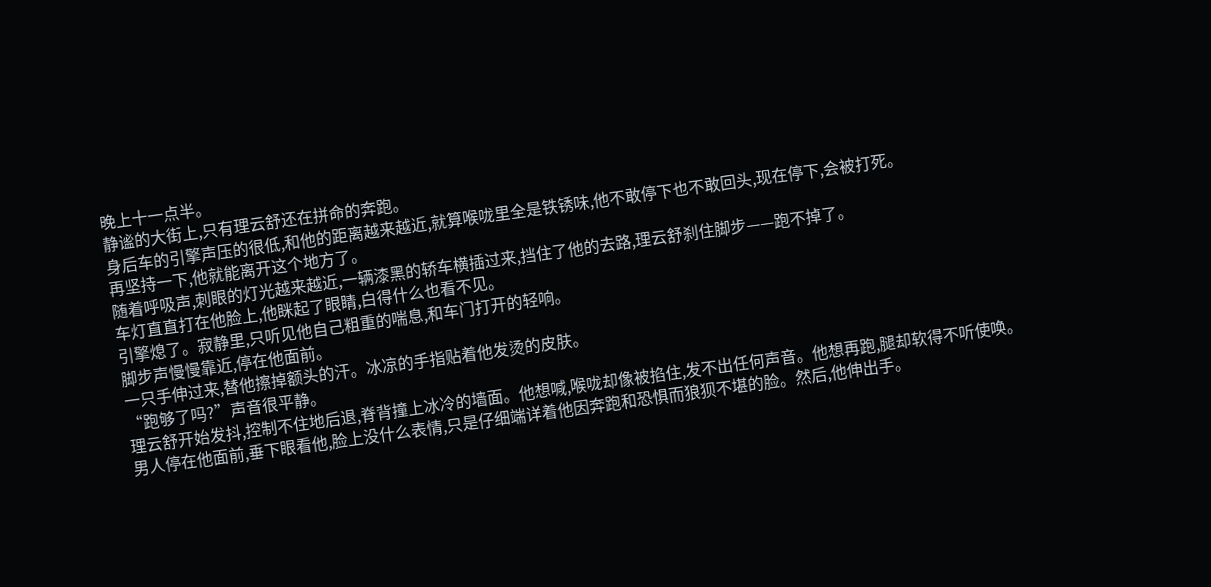晚上十一点半。
静谧的大街上,只有理云舒还在拼命的奔跑。
身后车的引擎声压的很低,和他的距离越来越近,就算喉咙里全是铁锈味,他不敢停下也不敢回头,现在停下,会被打死。
再坚持一下,他就能离开这个地方了。
随着呼吸声,刺眼的灯光越来越近,一辆漆黑的轿车横插过来,挡住了他的去路,理云舒刹住脚步——跑不掉了。
车灯直直打在他脸上,他眯起了眼睛,白得什么也看不见。
引擎熄了。寂静里,只听见他自己粗重的喘息,和车门打开的轻响。
脚步声慢慢靠近,停在他面前。
一只手伸过来,替他擦掉额头的汗。冰凉的手指贴着他发烫的皮肤。
“跑够了吗?”声音很平静。
理云舒开始发抖,控制不住地后退,脊背撞上冰冷的墙面。他想喊,喉咙却像被掐住,发不出任何声音。他想再跑,腿却软得不听使唤。
男人停在他面前,垂下眼看他,脸上没什么表情,只是仔细端详着他因奔跑和恐惧而狼狈不堪的脸。然后,他伸出手。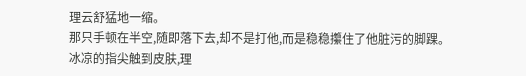理云舒猛地一缩。
那只手顿在半空,随即落下去,却不是打他,而是稳稳攥住了他脏污的脚踝。
冰凉的指尖触到皮肤,理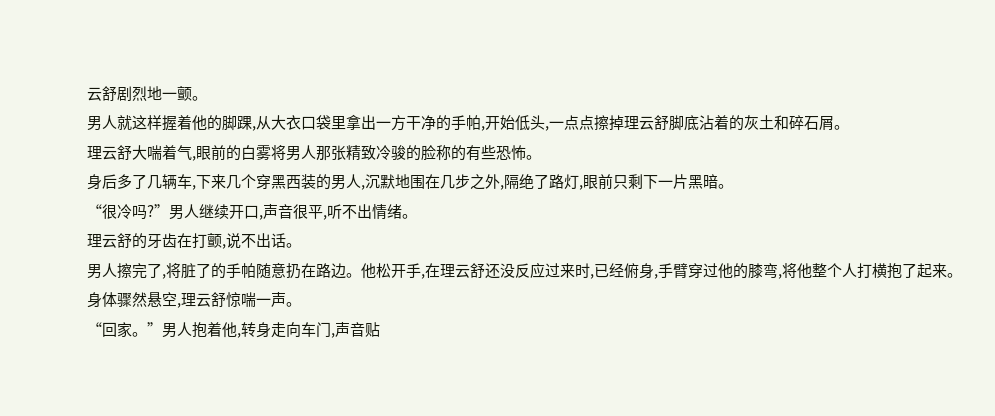云舒剧烈地一颤。
男人就这样握着他的脚踝,从大衣口袋里拿出一方干净的手帕,开始低头,一点点擦掉理云舒脚底沾着的灰土和碎石屑。
理云舒大喘着气,眼前的白雾将男人那张精致冷骏的脸称的有些恐怖。
身后多了几辆车,下来几个穿黑西装的男人,沉默地围在几步之外,隔绝了路灯,眼前只剩下一片黑暗。
“很冷吗?”男人继续开口,声音很平,听不出情绪。
理云舒的牙齿在打颤,说不出话。
男人擦完了,将脏了的手帕随意扔在路边。他松开手,在理云舒还没反应过来时,已经俯身,手臂穿过他的膝弯,将他整个人打横抱了起来。
身体骤然悬空,理云舒惊喘一声。
“回家。”男人抱着他,转身走向车门,声音贴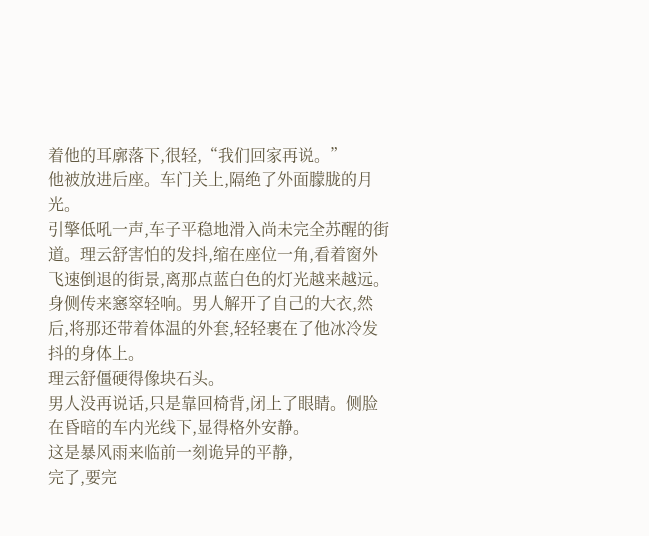着他的耳廓落下,很轻,“我们回家再说。”
他被放进后座。车门关上,隔绝了外面朦胧的月光。
引擎低吼一声,车子平稳地滑入尚未完全苏醒的街道。理云舒害怕的发抖,缩在座位一角,看着窗外飞速倒退的街景,离那点蓝白色的灯光越来越远。
身侧传来窸窣轻响。男人解开了自己的大衣,然后,将那还带着体温的外套,轻轻裹在了他冰冷发抖的身体上。
理云舒僵硬得像块石头。
男人没再说话,只是靠回椅背,闭上了眼睛。侧脸在昏暗的车内光线下,显得格外安静。
这是暴风雨来临前一刻诡异的平静,
完了,要完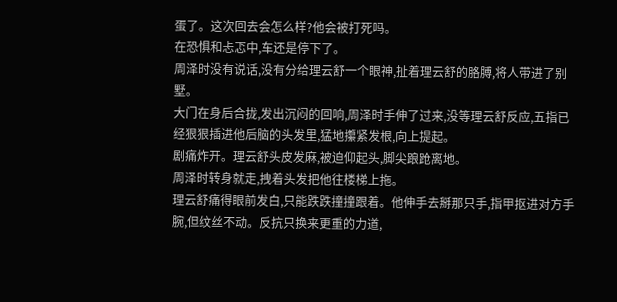蛋了。这次回去会怎么样?他会被打死吗。
在恐惧和忐忑中,车还是停下了。
周泽时没有说话,没有分给理云舒一个眼神,扯着理云舒的胳膊,将人带进了别墅。
大门在身后合拢,发出沉闷的回响,周泽时手伸了过来,没等理云舒反应,五指已经狠狠插进他后脑的头发里,猛地攥紧发根,向上提起。
剧痛炸开。理云舒头皮发麻,被迫仰起头,脚尖踉跄离地。
周泽时转身就走,拽着头发把他往楼梯上拖。
理云舒痛得眼前发白,只能跌跌撞撞跟着。他伸手去掰那只手,指甲抠进对方手腕,但纹丝不动。反抗只换来更重的力道,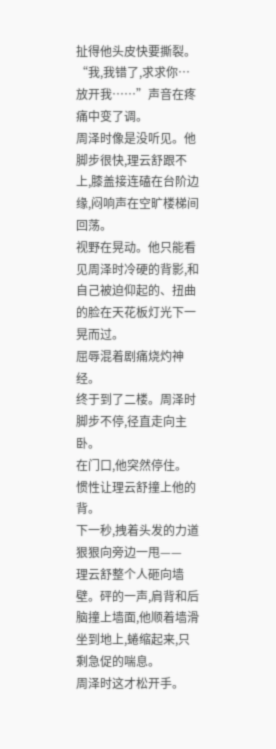扯得他头皮快要撕裂。
“我,我错了,求求你…放开我……”声音在疼痛中变了调。
周泽时像是没听见。他脚步很快,理云舒跟不上,膝盖接连磕在台阶边缘,闷响声在空旷楼梯间回荡。
视野在晃动。他只能看见周泽时冷硬的背影,和自己被迫仰起的、扭曲的脸在天花板灯光下一晃而过。
屈辱混着剧痛烧灼神经。
终于到了二楼。周泽时脚步不停,径直走向主卧。
在门口,他突然停住。
惯性让理云舒撞上他的背。
下一秒,拽着头发的力道狠狠向旁边一甩——
理云舒整个人砸向墙壁。砰的一声,肩背和后脑撞上墙面,他顺着墙滑坐到地上,蜷缩起来,只剩急促的喘息。
周泽时这才松开手。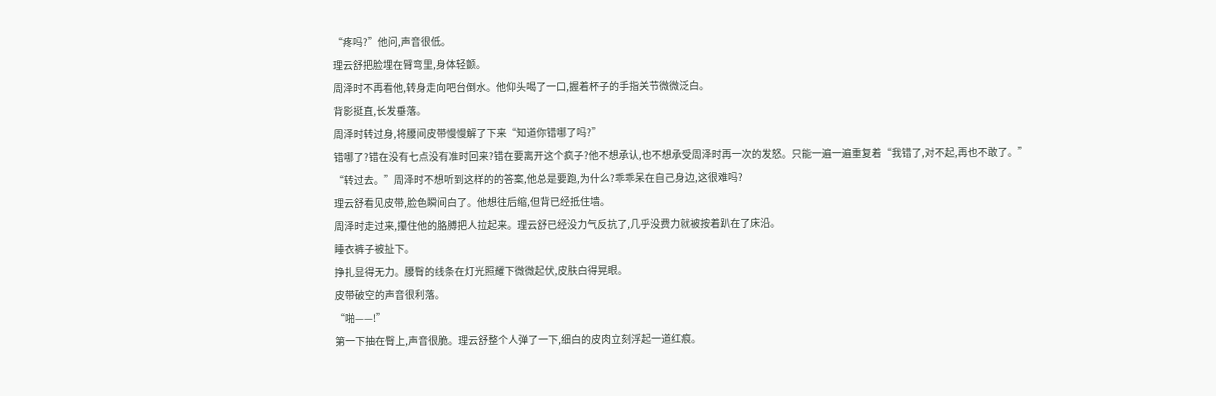“疼吗?”他问,声音很低。
理云舒把脸埋在臂弯里,身体轻颤。
周泽时不再看他,转身走向吧台倒水。他仰头喝了一口,握着杯子的手指关节微微泛白。
背影挺直,长发垂落。
周泽时转过身,将腰间皮带慢慢解了下来“知道你错哪了吗?”
错哪了?错在没有七点没有准时回来?错在要离开这个疯子?他不想承认,也不想承受周泽时再一次的发怒。只能一遍一遍重复着“我错了,对不起,再也不敢了。”
“转过去。”周泽时不想听到这样的的答案,他总是要跑,为什么?乖乖呆在自己身边,这很难吗?
理云舒看见皮带,脸色瞬间白了。他想往后缩,但背已经抵住墙。
周泽时走过来,攥住他的胳膊把人拉起来。理云舒已经没力气反抗了,几乎没费力就被按着趴在了床沿。
睡衣裤子被扯下。
挣扎显得无力。腰臀的线条在灯光照耀下微微起伏,皮肤白得晃眼。
皮带破空的声音很利落。
“啪——!”
第一下抽在臀上,声音很脆。理云舒整个人弹了一下,细白的皮肉立刻浮起一道红痕。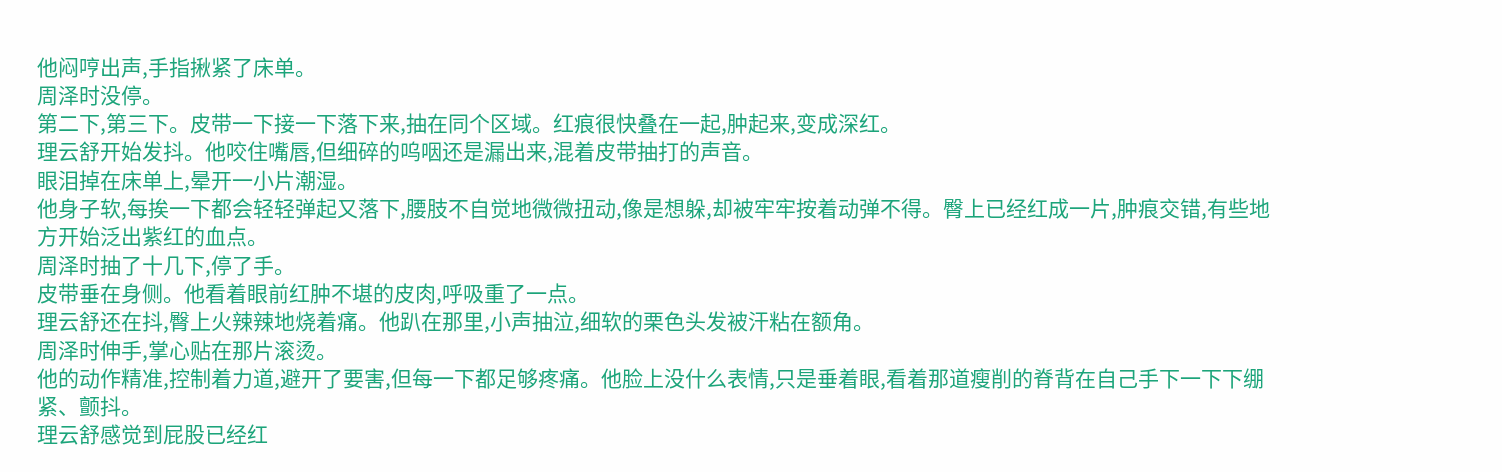他闷哼出声,手指揪紧了床单。
周泽时没停。
第二下,第三下。皮带一下接一下落下来,抽在同个区域。红痕很快叠在一起,肿起来,变成深红。
理云舒开始发抖。他咬住嘴唇,但细碎的呜咽还是漏出来,混着皮带抽打的声音。
眼泪掉在床单上,晕开一小片潮湿。
他身子软,每挨一下都会轻轻弹起又落下,腰肢不自觉地微微扭动,像是想躲,却被牢牢按着动弹不得。臀上已经红成一片,肿痕交错,有些地方开始泛出紫红的血点。
周泽时抽了十几下,停了手。
皮带垂在身侧。他看着眼前红肿不堪的皮肉,呼吸重了一点。
理云舒还在抖,臀上火辣辣地烧着痛。他趴在那里,小声抽泣,细软的栗色头发被汗粘在额角。
周泽时伸手,掌心贴在那片滚烫。
他的动作精准,控制着力道,避开了要害,但每一下都足够疼痛。他脸上没什么表情,只是垂着眼,看着那道瘦削的脊背在自己手下一下下绷紧、颤抖。
理云舒感觉到屁股已经红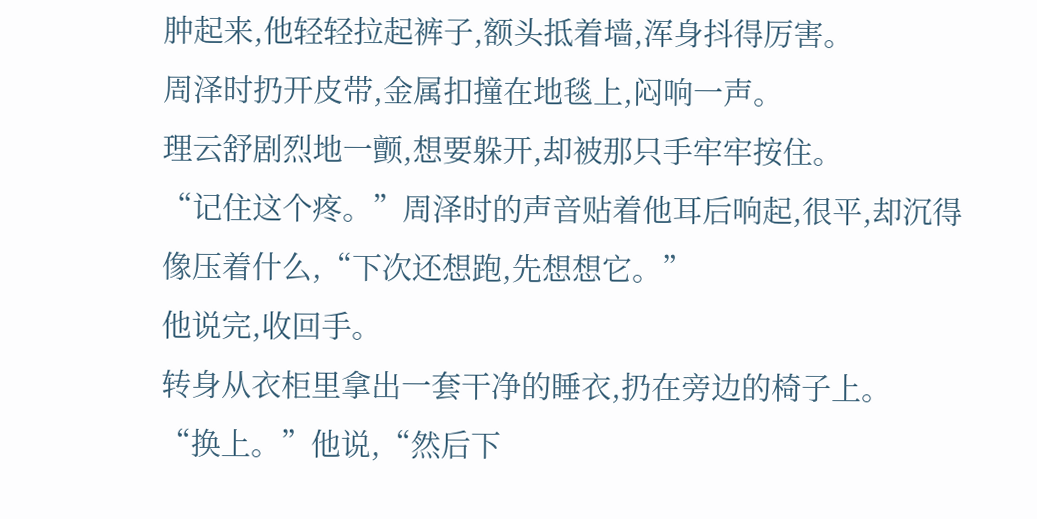肿起来,他轻轻拉起裤子,额头抵着墙,浑身抖得厉害。
周泽时扔开皮带,金属扣撞在地毯上,闷响一声。
理云舒剧烈地一颤,想要躲开,却被那只手牢牢按住。
“记住这个疼。”周泽时的声音贴着他耳后响起,很平,却沉得像压着什么,“下次还想跑,先想想它。”
他说完,收回手。
转身从衣柜里拿出一套干净的睡衣,扔在旁边的椅子上。
“换上。”他说,“然后下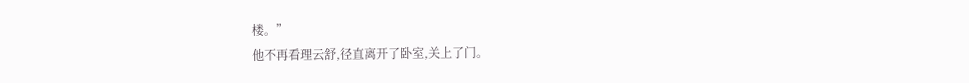楼。”
他不再看理云舒,径直离开了卧室,关上了门。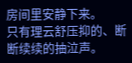房间里安静下来。
只有理云舒压抑的、断断续续的抽泣声。